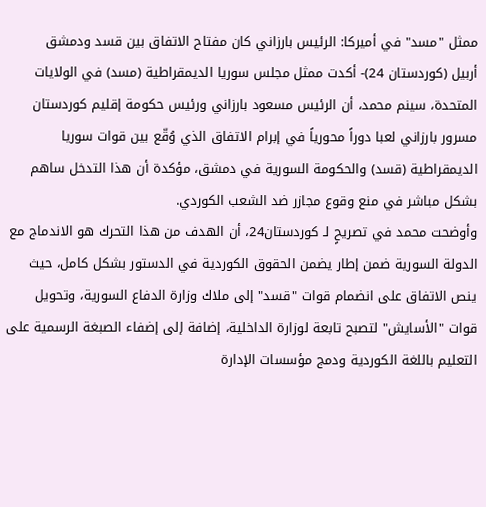ممثل "مسد" في أميركا: الرئيس بارزاني كان مفتاح الاتفاق بين قسد ودمشق
أربيل (كوردستان 24)- أكدت ممثل مجلس سوريا الديمقراطية (مسد) في الولايات المتحدة، سينم محمد، أن الرئيس مسعود بارزاني ورئيس حكومة إقليم كوردستان مسرور بارزاني لعبا دوراً محورياً في إبرام الاتفاق الذي وُقّع بين قوات سوريا الديمقراطية (قسد) والحكومة السورية في دمشق، مؤكدة أن هذا التدخل ساهم بشكل مباشر في منع وقوع مجازر ضد الشعب الكوردي.
وأوضحت محمد في تصريحٍ لـ كوردستان24، أن الهدف من هذا التحرك هو الاندماج مع الدولة السورية ضمن إطار يضمن الحقوق الكوردية في الدستور بشكل كامل، حيث ينص الاتفاق على انضمام قوات "قسد" إلى ملاك وزارة الدفاع السورية، وتحويل قوات "الأسايش" لتصبح تابعة لوزارة الداخلية، إضافة إلى إضفاء الصبغة الرسمية على التعليم باللغة الكوردية ودمج مؤسسات الإدارة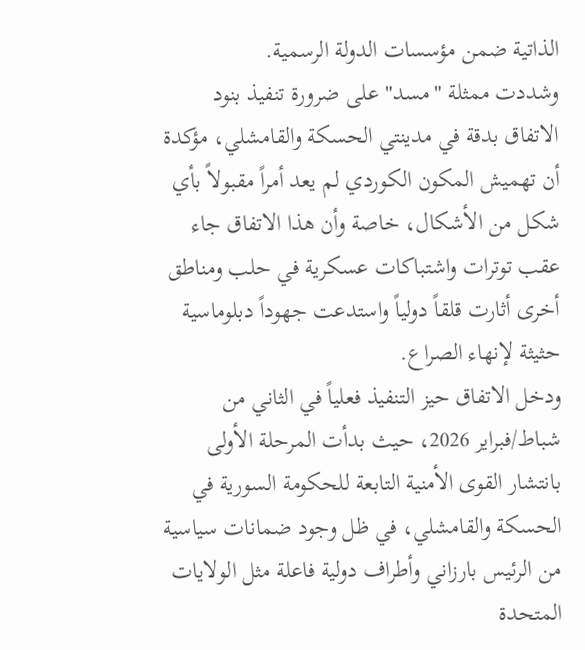الذاتية ضمن مؤسسات الدولة الرسمية.
وشددت ممثلة "مسد" على ضرورة تنفيذ بنود الاتفاق بدقة في مدينتي الحسكة والقامشلي، مؤكدة أن تهميش المكون الكوردي لم يعد أمراً مقبولاً بأي شكل من الأشكال، خاصة وأن هذا الاتفاق جاء عقب توترات واشتباكات عسكرية في حلب ومناطق أخرى أثارت قلقاً دولياً واستدعت جهوداً دبلوماسية حثيثة لإنهاء الصراع.
ودخل الاتفاق حيز التنفيذ فعلياً في الثاني من شباط/فبراير 2026، حيث بدأت المرحلة الأولى بانتشار القوى الأمنية التابعة للحكومة السورية في الحسكة والقامشلي، في ظل وجود ضمانات سياسية من الرئيس بارزاني وأطراف دولية فاعلة مثل الولايات المتحدة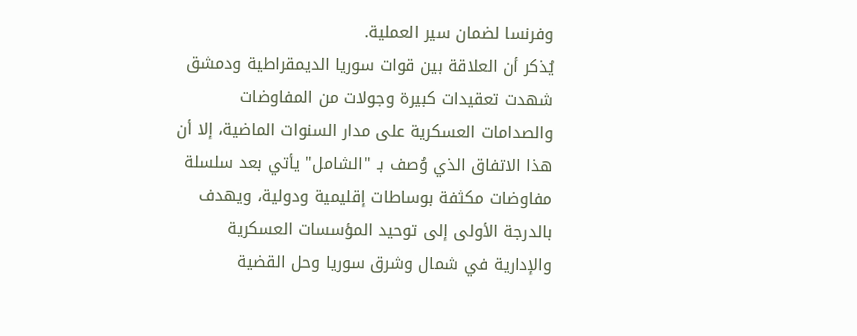وفرنسا لضمان سير العملية.
يُذكر أن العلاقة بين قوات سوريا الديمقراطية ودمشق شهدت تعقيدات كبيرة وجولات من المفاوضات والصدامات العسكرية على مدار السنوات الماضية، إلا أن هذا الاتفاق الذي وُصف بـ "الشامل" يأتي بعد سلسلة مفاوضات مكثفة بوساطات إقليمية ودولية، ويهدف بالدرجة الأولى إلى توحيد المؤسسات العسكرية والإدارية في شمال وشرق سوريا وحل القضية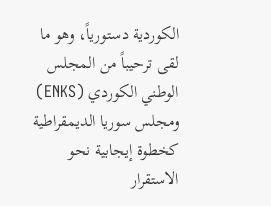الكوردية دستورياً، وهو ما لقى ترحيباً من المجلس الوطني الكوردي (ENKS) ومجلس سوريا الديمقراطية كخطوة إيجابية نحو الاستقرار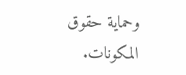وحماية حقوق المكونات.